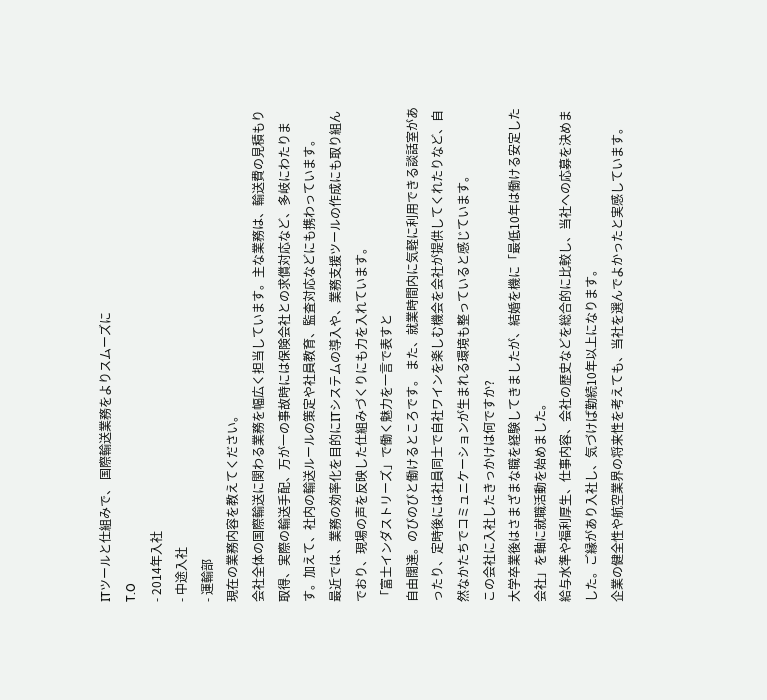ITツールと仕組みで、 国際輸送業務をよりスムーズに
T.O
- 2014年入社
- 中途入社
- 運輸部
現在の業務内容を教えてください。
会社全体の国際輸送に関わる業務を幅広く担当しています。主な業務は、輸送費の見積もり取得、実際の輸送手配、万が一の事故時には保険会社との求償対応など、多岐にわたります。加えて、社内の輸送ルールの策定や社員教育、監査対応などにも携わっています。
最近では、業務の効率化を目的にITシステムの導入や、業務支援ツールの作成にも取り組んでおり、現場の声を反映した仕組みづくりにも力を入れています。
「富士インダストリーズ」で働く魅力を一言で表すと
自由闊達。のびのびと働けるところです。 また、就業時間内に気軽に利用できる談話室があったり、定時後には社員同士で自社ワインを楽しむ機会を会社が提供してくれたりなど、自然なかたちでコミュニケーションが生まれる環境も整っていると感じています。
この会社に入社したきっかけは何ですか?
大学卒業後はさまざまな職を経験してきましたが、結婚を機に「最低10年は働ける安定した会社」を軸に就職活動を始めました。
給与水準や福利厚生、仕事内容、会社の歴史などを総合的に比較し、当社への応募を決めました。ご縁があり入社し、気づけば勤続10年以上になります。
企業の健全性や航空業界の将来性を考えても、当社を選んでよかったと実感しています。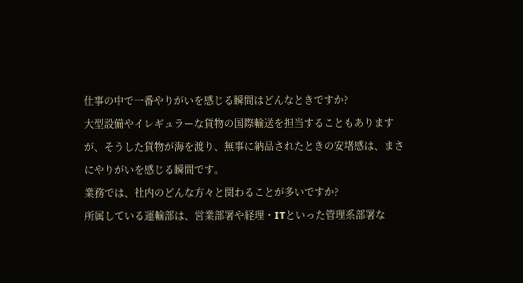仕事の中で一番やりがいを感じる瞬間はどんなときですか?
大型設備やイレギュラーな貨物の国際輸送を担当することもありますが、そうした貨物が海を渡り、無事に納品されたときの安堵感は、まさにやりがいを感じる瞬間です。
業務では、社内のどんな方々と関わることが多いですか?
所属している運輸部は、営業部署や経理・ITといった管理系部署な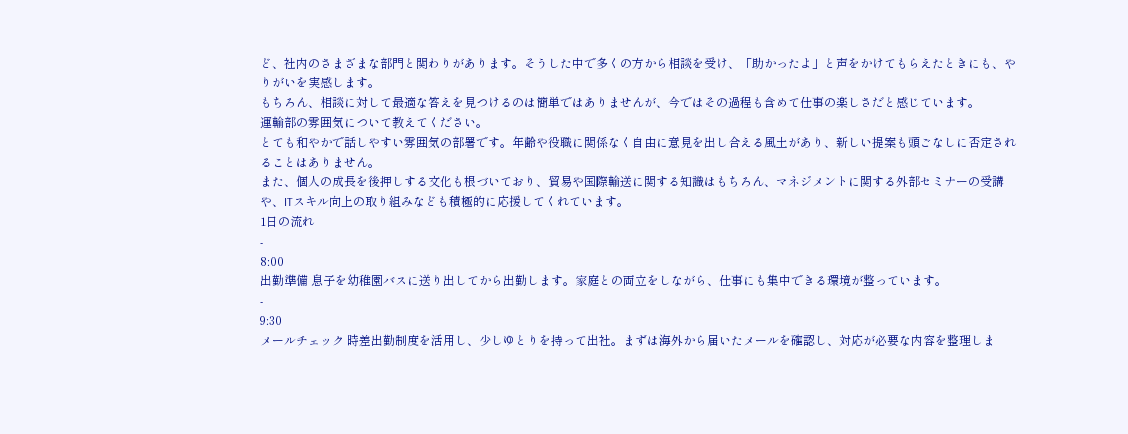ど、社内のさまざまな部門と関わりがあります。そうした中で多くの方から相談を受け、「助かったよ」と声をかけてもらえたときにも、やりがいを実感します。
もちろん、相談に対して最適な答えを見つけるのは簡単ではありませんが、今ではその過程も含めて仕事の楽しさだと感じています。
運輸部の雰囲気について教えてください。
とても和やかで話しやすい雰囲気の部署です。年齢や役職に関係なく自由に意見を出し合える風土があり、新しい提案も頭ごなしに否定されることはありません。
また、個人の成長を後押しする文化も根づいており、貿易や国際輸送に関する知識はもちろん、マネジメントに関する外部セミナーの受講や、ITスキル向上の取り組みなども積極的に応援してくれています。
1日の流れ
-
8:00
出勤準備 息子を幼稚園バスに送り出してから出勤します。家庭との両立をしながら、仕事にも集中できる環境が整っています。
-
9:30
メールチェック 時差出勤制度を活用し、少しゆとりを持って出社。まずは海外から届いたメールを確認し、対応が必要な内容を整理しま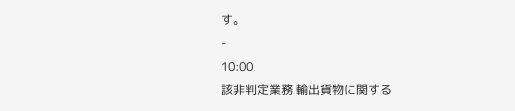す。
-
10:00
該非判定業務 輸出貨物に関する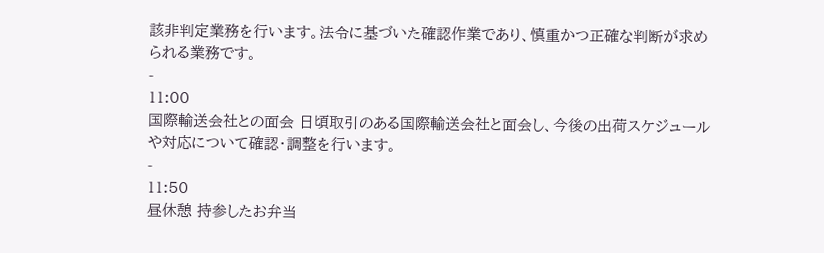該非判定業務を行います。法令に基づいた確認作業であり、慎重かつ正確な判断が求められる業務です。
-
11:00
国際輸送会社との面会 日頃取引のある国際輸送会社と面会し、今後の出荷スケジュールや対応について確認・調整を行います。
-
11:50
昼休憩 持参したお弁当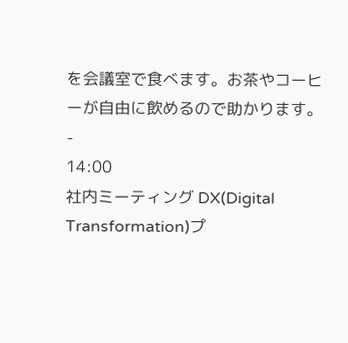を会議室で食べます。お茶やコーヒーが自由に飲めるので助かります。
-
14:00
社内ミーティング DX(Digital Transformation)プ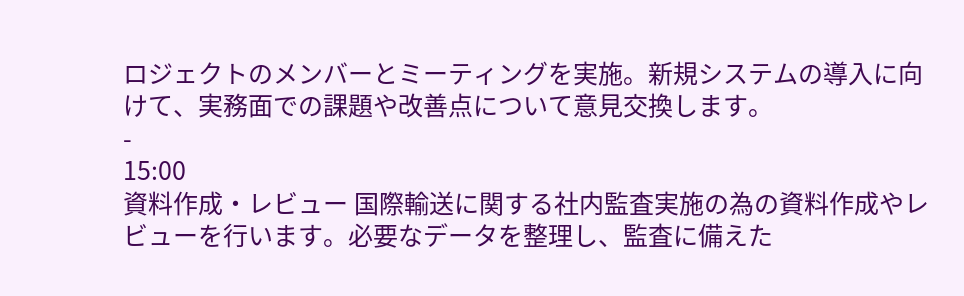ロジェクトのメンバーとミーティングを実施。新規システムの導入に向けて、実務面での課題や改善点について意見交換します。
-
15:00
資料作成・レビュー 国際輸送に関する社内監査実施の為の資料作成やレビューを行います。必要なデータを整理し、監査に備えた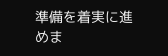準備を着実に進めま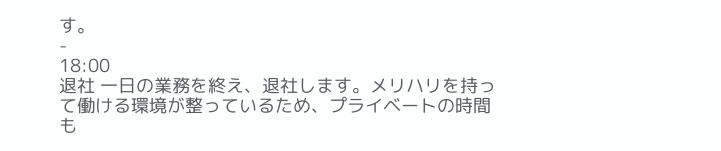す。
-
18:00
退社 一日の業務を終え、退社します。メリハリを持って働ける環境が整っているため、プライベートの時間も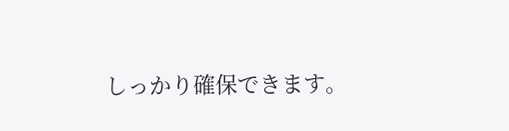しっかり確保できます。